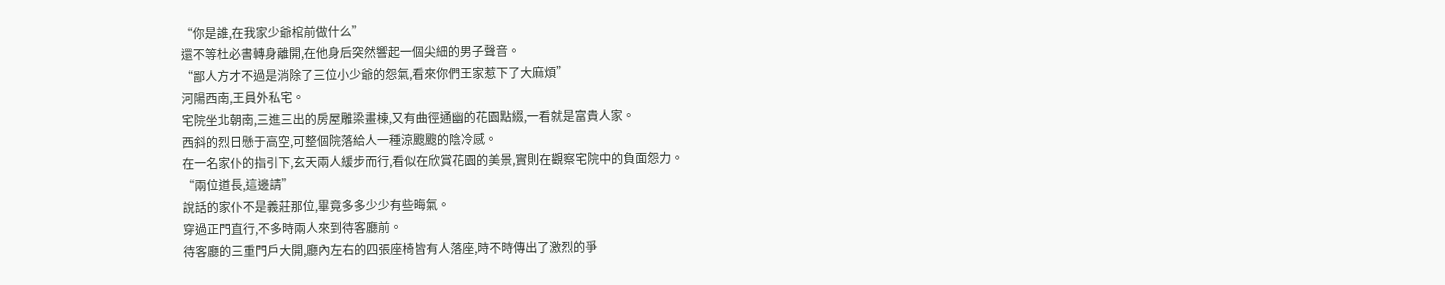“你是誰,在我家少爺棺前做什么”
還不等杜必書轉身離開,在他身后突然響起一個尖細的男子聲音。
“鄙人方才不過是消除了三位小少爺的怨氣,看來你們王家惹下了大麻煩”
河陽西南,王員外私宅。
宅院坐北朝南,三進三出的房屋雕梁畫棟,又有曲徑通幽的花園點綴,一看就是富貴人家。
西斜的烈日懸于高空,可整個院落給人一種涼颼颼的陰冷感。
在一名家仆的指引下,玄天兩人緩步而行,看似在欣賞花園的美景,實則在觀察宅院中的負面怨力。
“兩位道長,這邊請”
說話的家仆不是義莊那位,畢竟多多少少有些晦氣。
穿過正門直行,不多時兩人來到待客廳前。
待客廳的三重門戶大開,廳內左右的四張座椅皆有人落座,時不時傳出了激烈的爭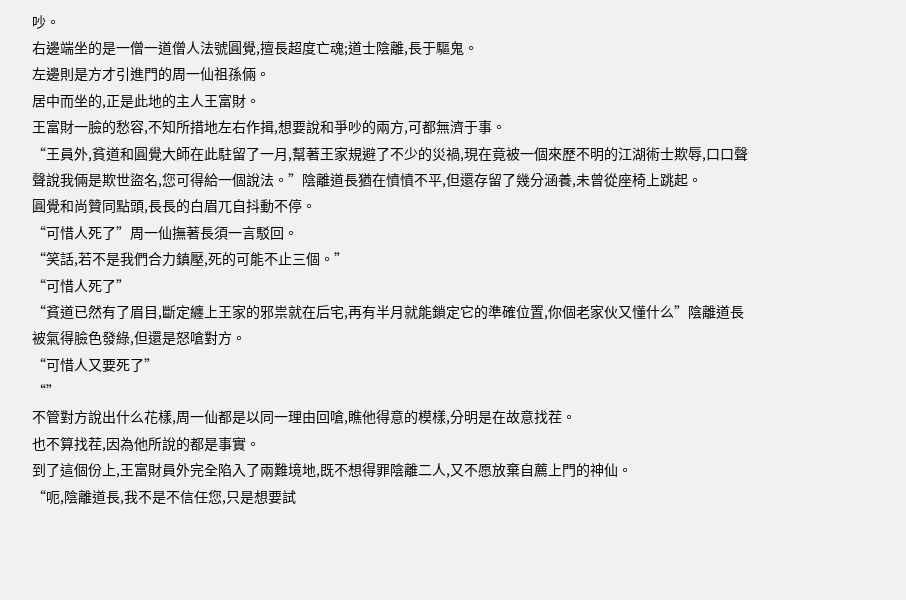吵。
右邊端坐的是一僧一道僧人法號圓覺,擅長超度亡魂;道士陰離,長于驅鬼。
左邊則是方才引進門的周一仙祖孫倆。
居中而坐的,正是此地的主人王富財。
王富財一臉的愁容,不知所措地左右作揖,想要說和爭吵的兩方,可都無濟于事。
“王員外,貧道和圓覺大師在此駐留了一月,幫著王家規避了不少的災禍,現在竟被一個來歷不明的江湖術士欺辱,口口聲聲說我倆是欺世盜名,您可得給一個說法。”陰離道長猶在憤憤不平,但還存留了幾分涵養,未曾從座椅上跳起。
圓覺和尚贊同點頭,長長的白眉兀自抖動不停。
“可惜人死了”周一仙撫著長須一言駁回。
“笑話,若不是我們合力鎮壓,死的可能不止三個。”
“可惜人死了”
“貧道已然有了眉目,斷定纏上王家的邪祟就在后宅,再有半月就能鎖定它的準確位置,你個老家伙又懂什么”陰離道長被氣得臉色發綠,但還是怒嗆對方。
“可惜人又要死了”
“”
不管對方說出什么花樣,周一仙都是以同一理由回嗆,瞧他得意的模樣,分明是在故意找茬。
也不算找茬,因為他所說的都是事實。
到了這個份上,王富財員外完全陷入了兩難境地,既不想得罪陰離二人,又不愿放棄自薦上門的神仙。
“呃,陰離道長,我不是不信任您,只是想要試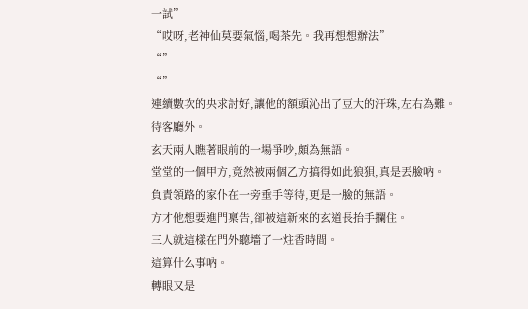一試”
“哎呀,老神仙莫要氣惱,喝茶先。我再想想辦法”
“”
“”
連續數次的央求討好,讓他的額頭沁出了豆大的汗珠,左右為難。
待客廳外。
玄天兩人瞧著眼前的一場爭吵,頗為無語。
堂堂的一個甲方,竟然被兩個乙方搞得如此狼狽,真是丟臉吶。
負責領路的家仆在一旁垂手等待,更是一臉的無語。
方才他想要進門稟告,卻被這新來的玄道長抬手攔住。
三人就這樣在門外聽墻了一炷香時間。
這算什么事吶。
轉眼又是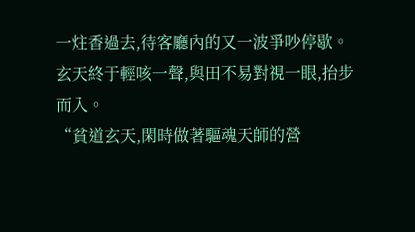一炷香過去,待客廳內的又一波爭吵停歇。
玄天終于輕咳一聲,與田不易對視一眼,抬步而入。
“貧道玄天,閑時做著驅魂天師的營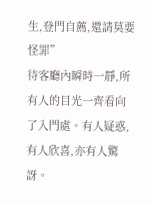生,登門自薦,還請莫要怪罪”
待客廳內瞬時一靜,所有人的目光一齊看向了入門處。有人疑惑,有人欣喜,亦有人驚訝。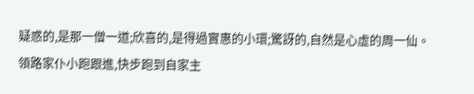疑惑的,是那一僧一道;欣喜的,是得過實惠的小環;驚訝的,自然是心虛的周一仙。
領路家仆小跑跟進,快步跑到自家主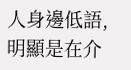人身邊低語,明顯是在介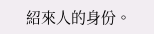紹來人的身份。